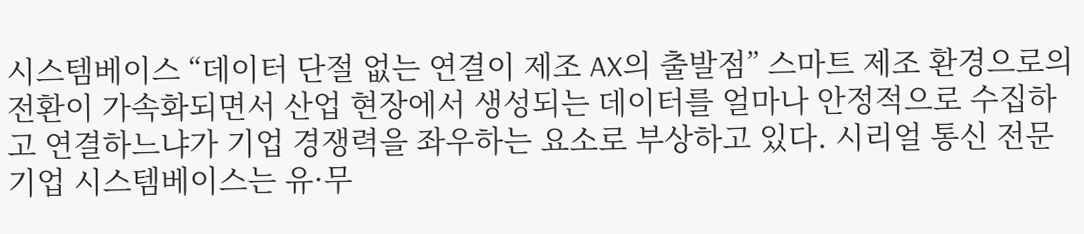시스템베이스 “데이터 단절 없는 연결이 제조 AX의 출발점” 스마트 제조 환경으로의 전환이 가속화되면서 산업 현장에서 생성되는 데이터를 얼마나 안정적으로 수집하고 연결하느냐가 기업 경쟁력을 좌우하는 요소로 부상하고 있다. 시리얼 통신 전문 기업 시스템베이스는 유·무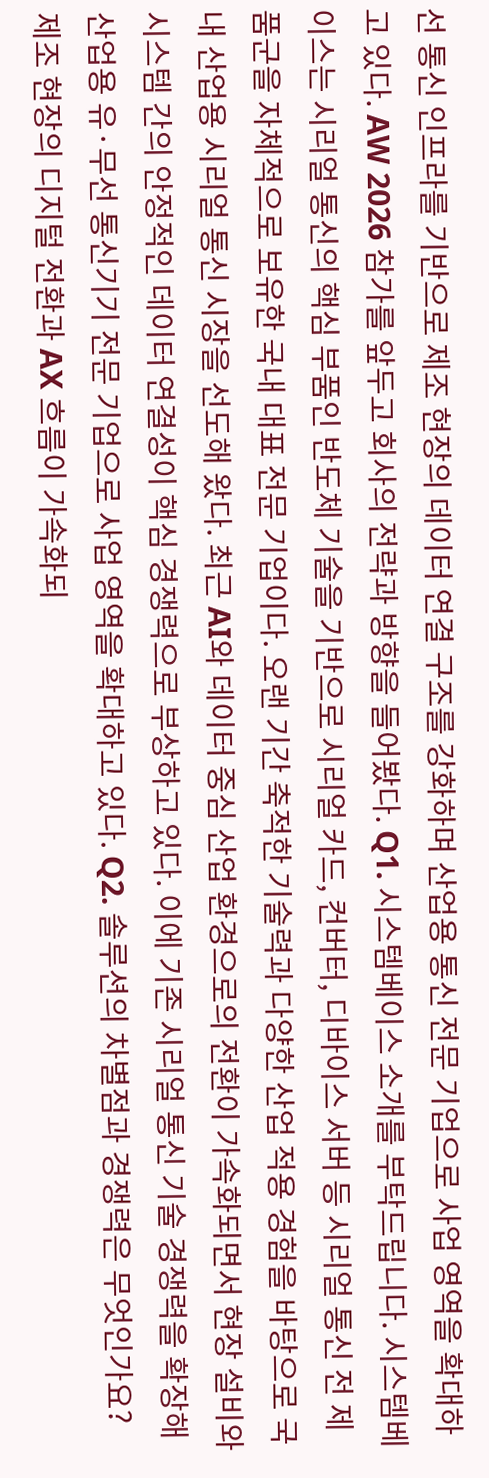선 통신 인프라를 기반으로 제조 현장의 데이터 연결 구조를 강화하며 산업용 통신 전문 기업으로 사업 영역을 확대하고 있다. AW 2026 참가를 앞두고 회사의 전략과 방향을 들어봤다. Q1. 시스템베이스 소개를 부탁드립니다. 시스템베이스는 시리얼 통신의 핵심 부품인 반도체 기술을 기반으로 시리얼 카드, 컨버터, 디바이스 서버 등 시리얼 통신 전 제품군을 자체적으로 보유한 국내 대표 전문 기업이다. 오랜 기간 축적한 기술력과 다양한 산업 적용 경험을 바탕으로 국내 산업용 시리얼 통신 시장을 선도해 왔다. 최근 AI와 데이터 중심 산업 환경으로의 전환이 가속화되면서 현장 설비와 시스템 간의 안정적인 데이터 연결성이 핵심 경쟁력으로 부상하고 있다. 이에 기존 시리얼 통신 기술 경쟁력을 확장해 산업용 유·무선 통신기기 전문 기업으로 사업 영역을 확대하고 있다. Q2. 솔루션의 차별점과 경쟁력은 무엇인가요?
제조 현장의 디지털 전환과 AX 흐름이 가속화되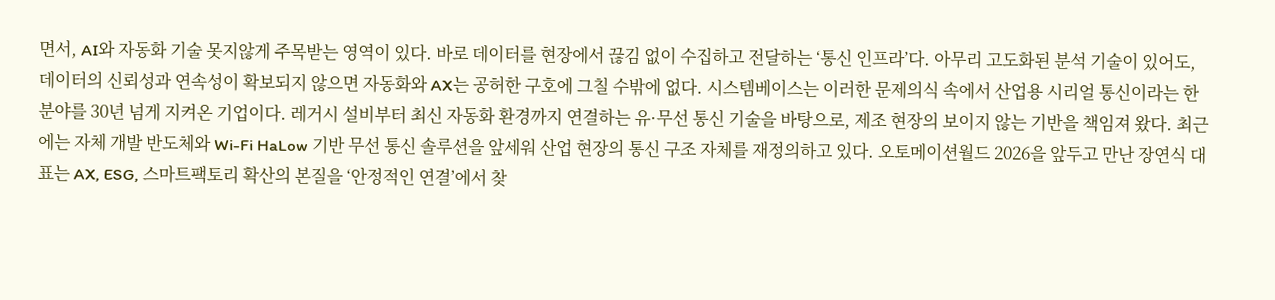면서, AI와 자동화 기술 못지않게 주목받는 영역이 있다. 바로 데이터를 현장에서 끊김 없이 수집하고 전달하는 ‘통신 인프라’다. 아무리 고도화된 분석 기술이 있어도, 데이터의 신뢰성과 연속성이 확보되지 않으면 자동화와 AX는 공허한 구호에 그칠 수밖에 없다. 시스템베이스는 이러한 문제의식 속에서 산업용 시리얼 통신이라는 한 분야를 30년 넘게 지켜온 기업이다. 레거시 설비부터 최신 자동화 환경까지 연결하는 유·무선 통신 기술을 바탕으로, 제조 현장의 보이지 않는 기반을 책임져 왔다. 최근에는 자체 개발 반도체와 Wi-Fi HaLow 기반 무선 통신 솔루션을 앞세워 산업 현장의 통신 구조 자체를 재정의하고 있다. 오토메이션월드 2026을 앞두고 만난 장연식 대표는 AX, ESG, 스마트팩토리 확산의 본질을 ‘안정적인 연결’에서 찾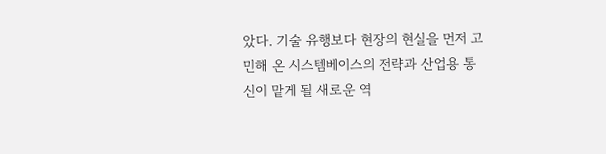았다. 기술 유행보다 현장의 현실을 먼저 고민해 온 시스템베이스의 전략과 산업용 통신이 맡게 될 새로운 역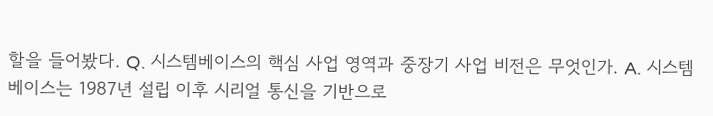할을 들어봤다. Q. 시스템베이스의 핵심 사업 영역과 중장기 사업 비전은 무엇인가. A. 시스템베이스는 1987년 설립 이후 시리얼 통신을 기반으로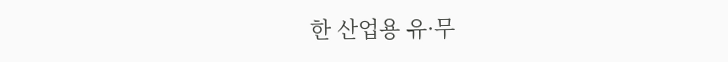한 산업용 유·무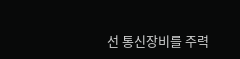선 통신장비를 주력